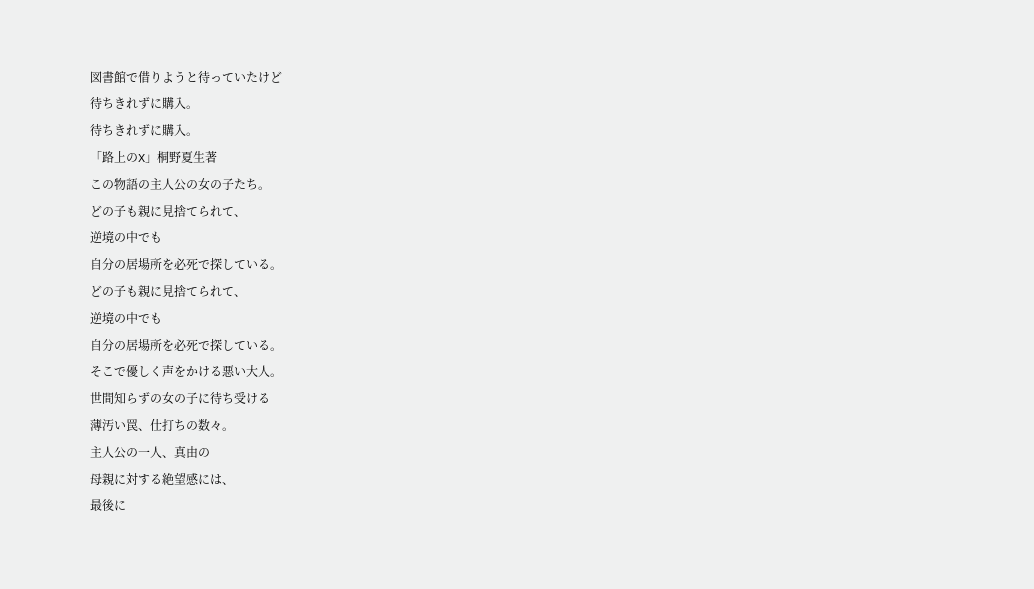図書館で借りようと待っていたけど
待ちきれずに購入。
待ちきれずに購入。
「路上のX」桐野夏生著
この物語の主人公の女の子たち。
どの子も親に見捨てられて、
逆境の中でも
自分の居場所を必死で探している。
どの子も親に見捨てられて、
逆境の中でも
自分の居場所を必死で探している。
そこで優しく声をかける悪い大人。
世間知らずの女の子に待ち受ける
薄汚い罠、仕打ちの数々。
主人公の一人、真由の
母親に対する絶望感には、
最後に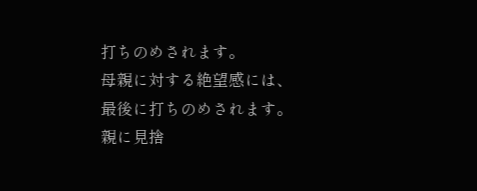打ちのめされます。
母親に対する絶望感には、
最後に打ちのめされます。
親に見捨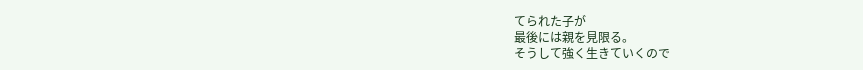てられた子が
最後には親を見限る。
そうして強く生きていくので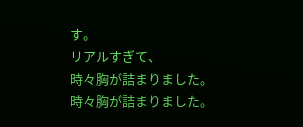す。
リアルすぎて、
時々胸が詰まりました。
時々胸が詰まりました。